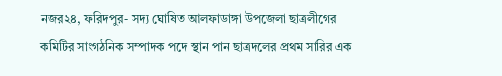নজর২৪, ফরিদপুর- সদ্য ঘোষিত আলফাডাঙ্গা উপজেলা ছাত্রলীগের কমিটির সাংগঠনিক সম্পাদক পদে স্থান পান ছাত্রদলের প্রথম সারির এক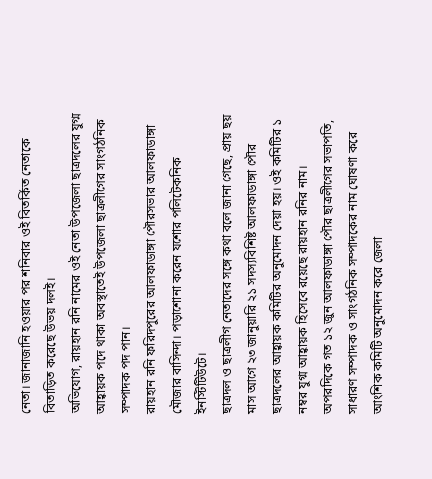নেতা। জানাজানি হওয়ার পর শনিবার ওই বিতর্কিত নেতাকে বিতাড়িত করেছে উভয় দলই।
অভিযোগ, রায়হান রনি নামের ওই নেতা উপজেলা ছাত্রদলের যুগ্ম আহ্বায়ক পদে থাকা অবস্থাতেই উপজেলা ছাত্রলীগের সাংগঠনিক সম্পাদক পদ পান।
রায়হান রনি ফরিদপুরের আলফাডাঙ্গা পৌরসভার আলফাডাঙ্গা মৌজার বাসিন্দা। পড়াশোনা করেন যশোর পলিটেকনিক ইনস্টিটিউটে।
ছাত্রদল ও ছাত্রলীগ নেতাদের সঙ্গে কথা বলে জানা গেছে, প্রায় ছয় মাস আগে ২৩ জানুয়ারি ২১ সদস্যবিশিষ্ট আলফাডাঙ্গা পৌর ছাত্রদলের আহ্বায়ক কমিটির অনুমোদন দেয়া হয়। ওই কমিটির ১ নম্বর যুগ্ম আহ্বায়ক হিসেবে রয়েছে রায়হান রনির নাম।
অপরদিকে গত ১২ জুন আলফাডাঙ্গা পৌর ছাত্রলীগের সভাপতি, সাধারণ সম্পাদক ও সাংগঠনিক সম্পাদকের নাম ঘোষণা করে আংশিক কমিটি অনুমোদন করে জেলা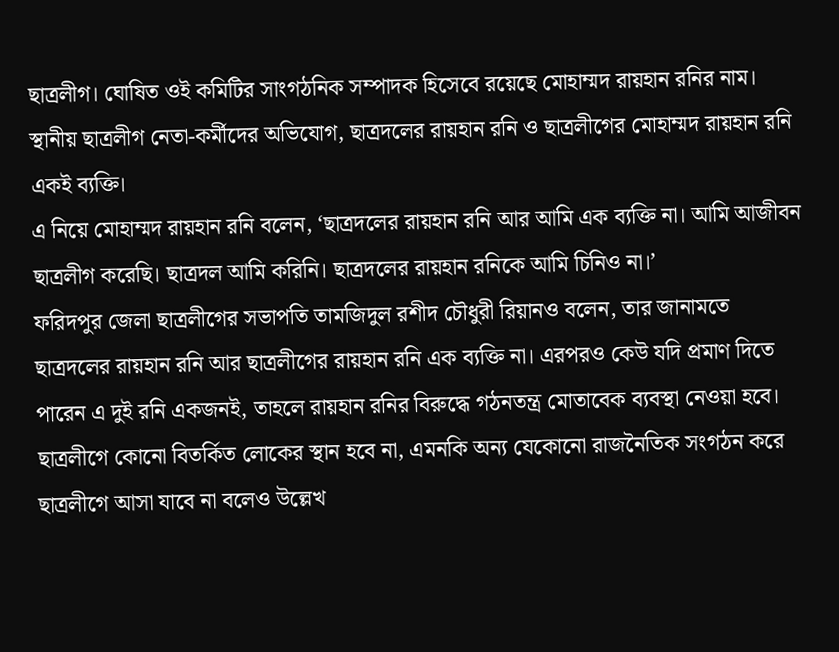ছাত্রলীগ। ঘোষিত ওই কমিটির সাংগঠনিক সম্পাদক হিসেবে রয়েছে মোহাম্মদ রায়হান রনির নাম।
স্থানীয় ছাত্রলীগ নেতা-কর্মীদের অভিযোগ, ছাত্রদলের রায়হান রনি ও ছাত্রলীগের মোহাম্মদ রায়হান রনি একই ব্যক্তি।
এ নিয়ে মোহাম্মদ রায়হান রনি বলেন, ‘ছাত্রদলের রায়হান রনি আর আমি এক ব্যক্তি না। আমি আজীবন ছাত্রলীগ করেছি। ছাত্রদল আমি করিনি। ছাত্রদলের রায়হান রনিকে আমি চিনিও না।’
ফরিদপুর জেলা ছাত্রলীগের সভাপতি তামজিদুল রশীদ চৌধুরী রিয়ানও বলেন, তার জানামতে ছাত্রদলের রায়হান রনি আর ছাত্রলীগের রায়হান রনি এক ব্যক্তি না। এরপরও কেউ যদি প্রমাণ দিতে পারেন এ দুই রনি একজনই, তাহলে রায়হান রনির বিরুদ্ধে গঠনতন্ত্র মোতাবেক ব্যবস্থা নেওয়া হবে।
ছাত্রলীগে কোনো বিতর্কিত লোকের স্থান হবে না, এমনকি অন্য যেকোনো রাজনৈতিক সংগঠন করে ছাত্রলীগে আসা যাবে না বলেও উল্লেখ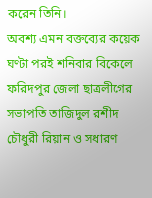করেন তিনি।
অবশ্য এমন বক্তব্যের কয়েক ঘণ্টা পরই শনিবার বিকেলে ফরিদপুর জেলা ছাত্রলীগের সভাপতি তাজিদুল রশীদ চৌধুরী রিয়ান ও সধারণ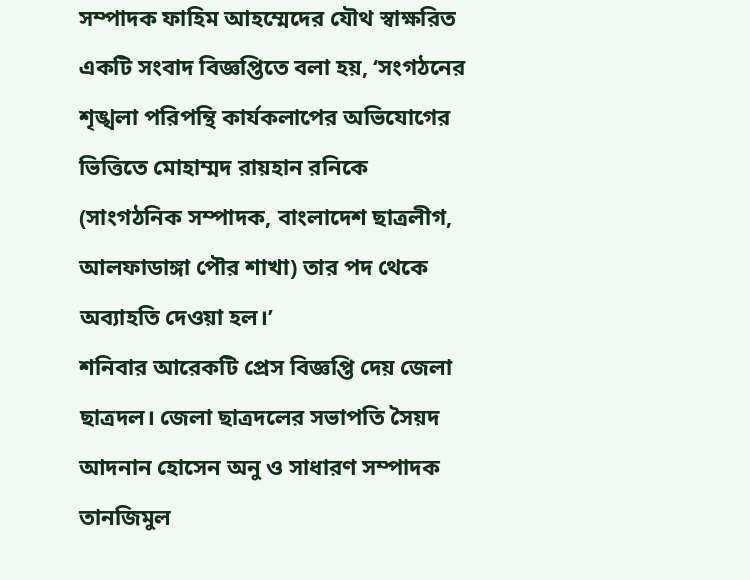সম্পাদক ফাহিম আহম্মেদের যৌথ স্বাক্ষরিত একটি সংবাদ বিজ্ঞপ্তিতে বলা হয়, ‘সংগঠনের শৃঙ্খলা পরিপন্থি কার্যকলাপের অভিযোগের ভিত্তিতে মোহাম্মদ রায়হান রনিকে (সাংগঠনিক সম্পাদক, বাংলাদেশ ছাত্রলীগ, আলফাডাঙ্গা পৌর শাখা) তার পদ থেকে অব্যাহতি দেওয়া হল।’
শনিবার আরেকটি প্রেস বিজ্ঞপ্তি দেয় জেলা ছাত্রদল। জেলা ছাত্রদলের সভাপতি সৈয়দ আদনান হোসেন অনু ও সাধারণ সম্পাদক তানজিমুল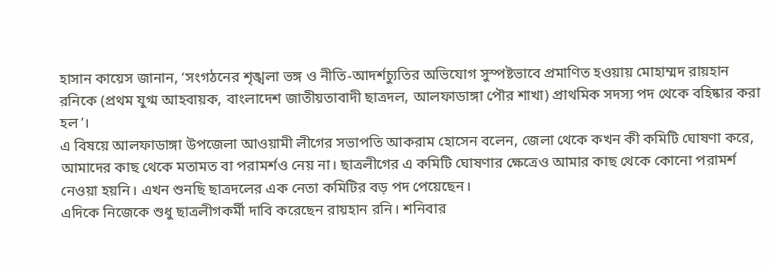হাসান কায়েস জানান, ‘সংগঠনের শৃঙ্খলা ভঙ্গ ও নীতি-আদর্শচ্যুতির অভিযোগ সুস্পষ্টভাবে প্রমাণিত হওয়ায় মোহাম্মদ রায়হান রনিকে (প্রথম যুগ্ম আহবায়ক, বাংলাদেশ জাতীয়তাবাদী ছাত্রদল, আলফাডাঙ্গা পৌর শাখা) প্রাথমিক সদস্য পদ থেকে বহিষ্কার করা হল’।
এ বিষয়ে আলফাডাঙ্গা উপজেলা আওয়ামী লীগের সভাপতি আকরাম হোসেন বলেন, জেলা থেকে কখন কী কমিটি ঘোষণা করে, আমাদের কাছ থেকে মতামত বা পরামর্শও নেয় না। ছাত্রলীগের এ কমিটি ঘোষণার ক্ষেত্রেও আমার কাছ থেকে কোনো পরামর্শ নেওয়া হয়নি। এখন শুনছি ছাত্রদলের এক নেতা কমিটির বড় পদ পেয়েছেন।
এদিকে নিজেকে শুধু ছাত্রলীগকর্মী দাবি করেছেন রায়হান রনি। শনিবার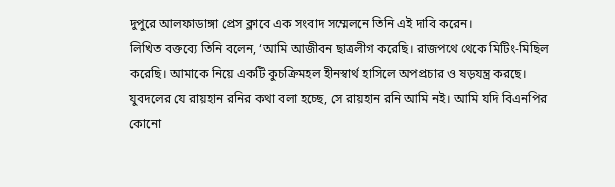দুপুরে আলফাডাঙ্গা প্রেস ক্লাবে এক সংবাদ সম্মেলনে তিনি এই দাবি করেন।
লিখিত বক্তব্যে তিনি বলেন, ‘আমি আজীবন ছাত্রলীগ করেছি। রাজপথে থেকে মিটিং-মিছিল করেছি। আমাকে নিয়ে একটি কুচক্রিমহল হীনস্বার্থ হাসিলে অপপ্রচার ও ষড়যন্ত্র করছে। যুবদলের যে রায়হান রনির কথা বলা হচ্ছে, সে রায়হান রনি আমি নই। আমি যদি বিএনপির কোনো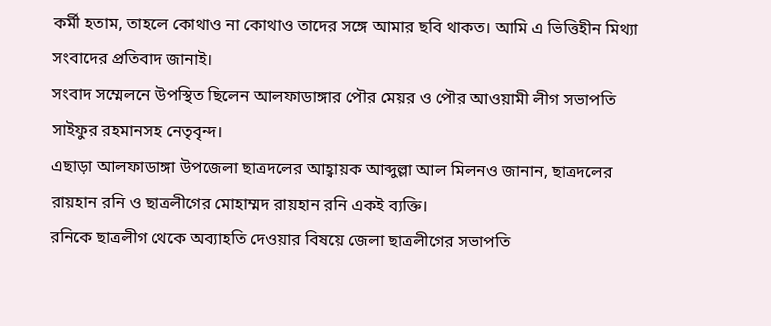কর্মী হতাম, তাহলে কোথাও না কোথাও তাদের সঙ্গে আমার ছবি থাকত। আমি এ ভিত্তিহীন মিথ্যা সংবাদের প্রতিবাদ জানাই।
সংবাদ সম্মেলনে উপস্থিত ছিলেন আলফাডাঙ্গার পৌর মেয়র ও পৌর আওয়ামী লীগ সভাপতি সাইফুর রহমানসহ নেতৃবৃন্দ।
এছাড়া আলফাডাঙ্গা উপজেলা ছাত্রদলের আহ্বায়ক আব্দুল্লা আল মিলনও জানান, ছাত্রদলের রায়হান রনি ও ছাত্রলীগের মোহাম্মদ রায়হান রনি একই ব্যক্তি।
রনিকে ছাত্রলীগ থেকে অব্যাহতি দেওয়ার বিষয়ে জেলা ছাত্রলীগের সভাপতি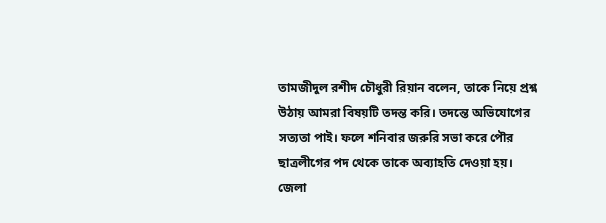তামজীদুল রশীদ চৌধুরী রিয়ান বলেন, তাকে নিয়ে প্রশ্ন উঠায় আমরা বিষয়টি তদন্ত করি। তদন্তে অভিযোগের সত্যতা পাই। ফলে শনিবার জরুরি সভা করে পৌর ছাত্রলীগের পদ থেকে তাকে অব্যাহতি দেওয়া হয়।
জেলা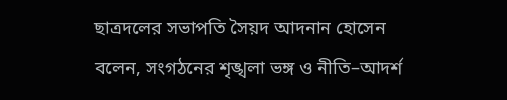ছাত্রদলের সভাপতি সৈয়দ আদনান হোসেন বলেন, সংগঠনের শৃঙ্খলা ভঙ্গ ও নীতি–আদর্শ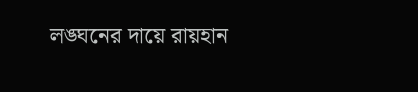লঙ্ঘনের দায়ে রায়হান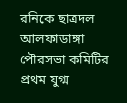রনিকে ছাত্রদল আলফাডাঙ্গা পৌরসভা কমিটির প্রথম যুগ্ম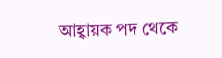আহ্বায়ক পদ থেকে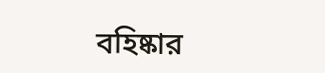বহিষ্কার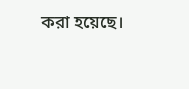করা হয়েছে।